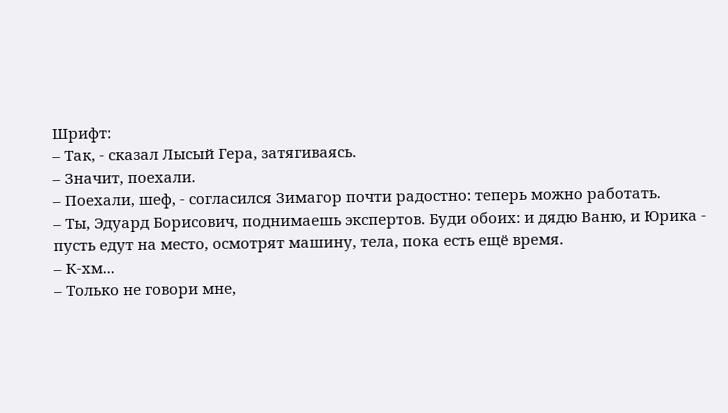Шрифт:
– Так, - сказал Лысый Гера, затягиваясь.
– Значит, поехали.
– Поехали, шеф, - согласился Зимагор почти радостно: теперь можно работать.
– Ты, Эдуард Борисович, поднимаешь экспертов. Буди обоих: и дядю Ваню, и Юрика - пусть едут на место, осмотрят машину, тела, пока есть ещё время.
– К-хм...
– Только не говори мне,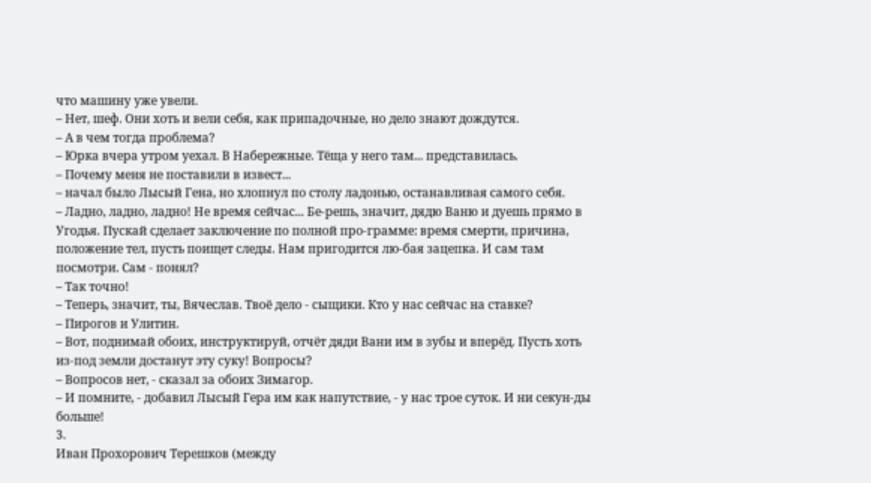что машину уже увели.
– Нет, шеф. Они хоть и вели себя, как припадочные, но дело знают дождутся.
– А в чем тогда проблема?
– Юрка вчера утром уехал. В Набережные. Тёща у него там... представилась.
– Почему меня не поставили в извест...
– начал было Лысый Гена, но хлопнул по столу ладонью, останавливая самого себя.
– Ладно, ладно, ладно! Не время сейчас... Бе-решь, значит, дядю Ваню и дуешь прямо в Угодья. Пускай сделает заключение по полной про-грамме: время смерти, причина, положение тел, пусть поищет следы. Нам пригодится лю-бая зацепка. И сам там посмотри. Сам - понял?
– Так точно!
– Теперь, значит, ты, Вячеслав. Твоё дело - сыщики. Кто у нас сейчас на ставке?
– Пирогов и Улитин.
– Вот, поднимай обоих, инструктируй, отчёт дяди Вани им в зубы и вперёд. Пусть хоть из-под земли достанут эту суку! Вопросы?
– Вопросов нет, - сказал за обоих Зимагор.
– И помните, - добавил Лысый Гера им как напутствие, - у нас трое суток. И ни секун-ды больше!
3.
Иван Прохорович Терешков (между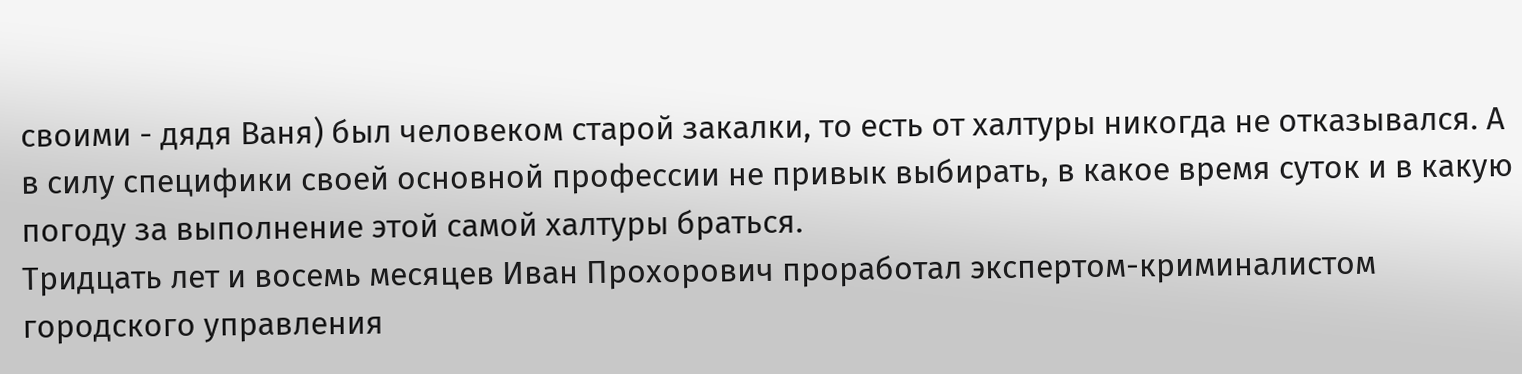своими - дядя Ваня) был человеком старой закалки, то есть от халтуры никогда не отказывался. А в силу специфики своей основной профессии не привык выбирать, в какое время суток и в какую погоду за выполнение этой самой халтуры браться.
Тридцать лет и восемь месяцев Иван Прохорович проработал экспертом-криминалистом городского управления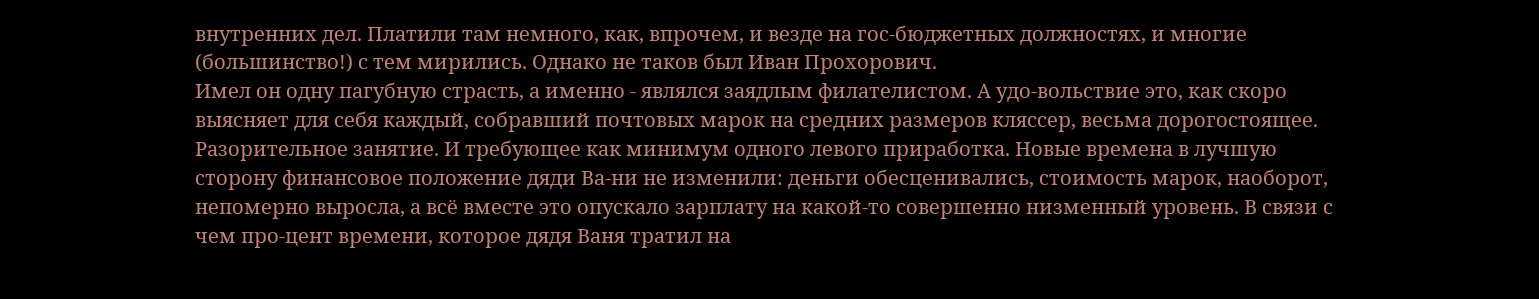внутренних дел. Платили там немного, как, впрочем, и везде на гос-бюджетных должностях, и многие (большинство!) с тем мирились. Однако не таков был Иван Прохорович.
Имел он одну пагубную страсть, а именно - являлся заядлым филателистом. А удо-вольствие это, как скоро выясняет для себя каждый, собравший почтовых марок на средних размеров кляссер, весьма дорогостоящее. Разорительное занятие. И требующее как минимум одного левого приработка. Новые времена в лучшую сторону финансовое положение дяди Ва-ни не изменили: деньги обесценивались, стоимость марок, наоборот, непомерно выросла, а всё вместе это опускало зарплату на какой-то совершенно низменный уровень. В связи с чем про-цент времени, которое дядя Ваня тратил на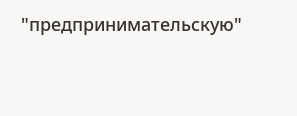"предпринимательскую"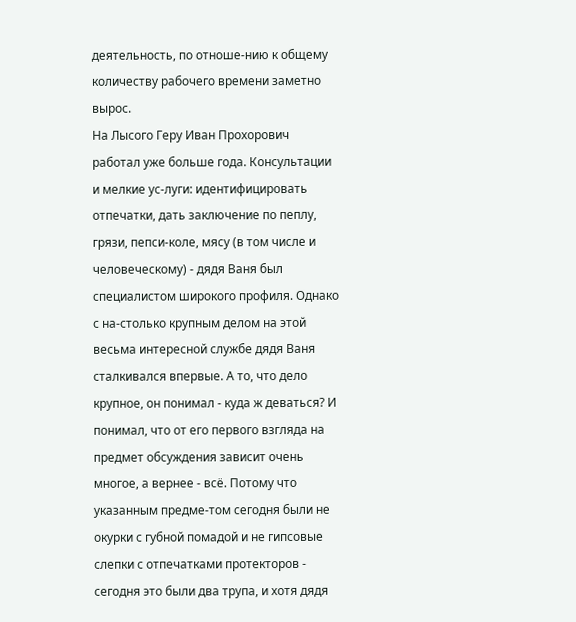деятельность, по отноше-нию к общему количеству рабочего времени заметно вырос.
На Лысого Геру Иван Прохорович работал уже больше года. Консультации и мелкие ус-луги: идентифицировать отпечатки, дать заключение по пеплу, грязи, пепси-коле, мясу (в том числе и человеческому) - дядя Ваня был специалистом широкого профиля. Однако с на-столько крупным делом на этой весьма интересной службе дядя Ваня сталкивался впервые. А то, что дело крупное, он понимал - куда ж деваться? И понимал, что от его первого взгляда на предмет обсуждения зависит очень многое, а вернее - всё. Потому что указанным предме-том сегодня были не окурки с губной помадой и не гипсовые слепки с отпечатками протекторов - сегодня это были два трупа, и хотя дядя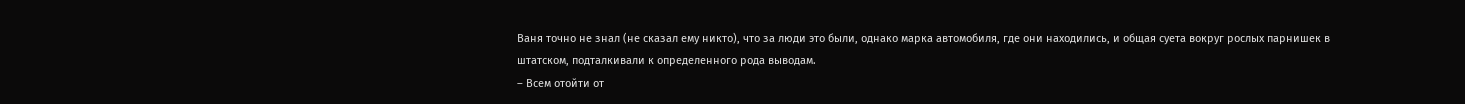Ваня точно не знал (не сказал ему никто), что за люди это были, однако марка автомобиля, где они находились, и общая суета вокруг рослых парнишек в штатском, подталкивали к определенного рода выводам.
– Всем отойти от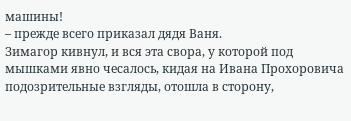машины!
– прежде всего приказал дядя Ваня.
Зимагор кивнул, и вся эта свора, у которой под мышками явно чесалось, кидая на Ивана Прохоровича подозрительные взгляды, отошла в сторону,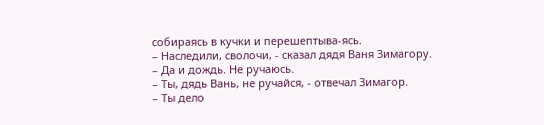собираясь в кучки и перешептыва-ясь.
– Наследили, сволочи, - сказал дядя Ваня Зимагору.
– Да и дождь. Не ручаюсь.
– Ты, дядь Вань, не ручайся, - отвечал Зимагор.
– Ты дело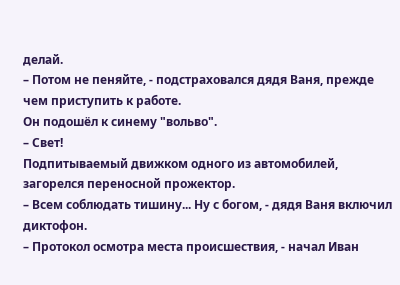делай.
– Потом не пеняйте, - подстраховался дядя Ваня, прежде чем приступить к работе.
Он подошёл к синему "вольво".
– Свет!
Подпитываемый движком одного из автомобилей, загорелся переносной прожектор.
– Всем соблюдать тишину... Ну с богом, - дядя Ваня включил диктофон.
– Протокол осмотра места происшествия, - начал Иван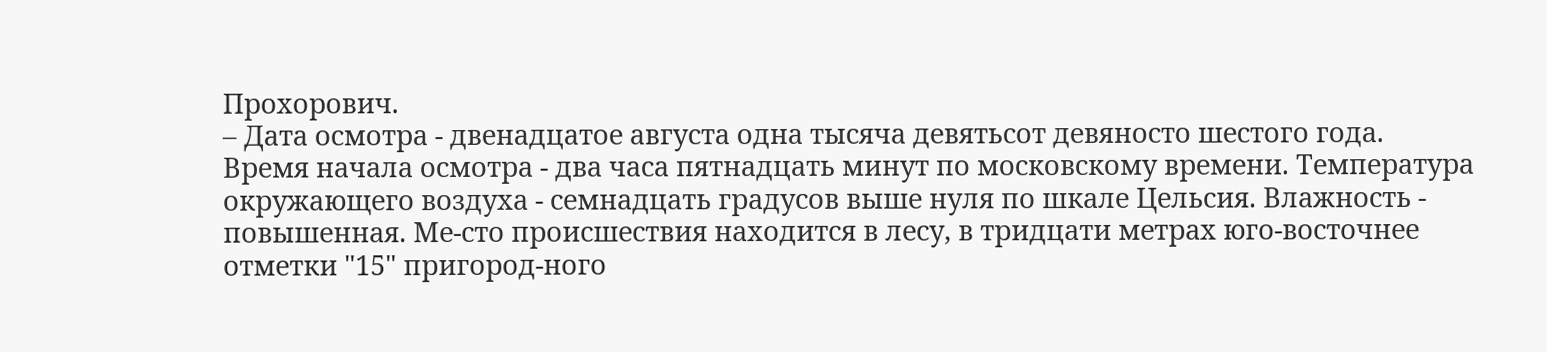Прохорович.
– Дата осмотра - двенадцатое августа одна тысяча девятьсот девяносто шестого года. Время начала осмотра - два часа пятнадцать минут по московскому времени. Температура окружающего воздуха - семнадцать градусов выше нуля по шкале Цельсия. Влажность - повышенная. Ме-сто происшествия находится в лесу, в тридцати метрах юго-восточнее отметки "15" пригород-ного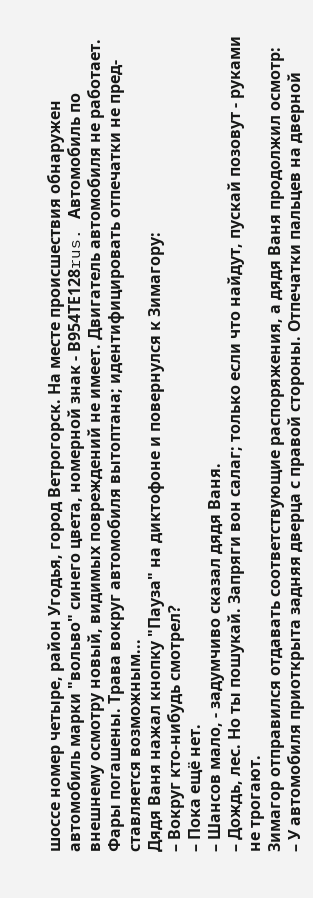шоссе номер четыре, район Угодья, город Ветрогорск. На месте происшествия обнаружен автомобиль марки "вольво" синего цвета, номерной знак - В954ТЕ128rus. Автомобиль по внешнему осмотру новый, видимых повреждений не имеет. Двигатель автомобиля не работает. Фары погашены. Трава вокруг автомобиля вытоптана; идентифицировать отпечатки не пред-ставляется возможным...
Дядя Ваня нажал кнопку "Пауза" на диктофоне и повернулся к Зимагору:
– Вокруг кто-нибудь смотрел?
– Пока ещё нет.
– Шансов мало, - задумчиво сказал дядя Ваня.
– Дождь, лес. Но ты пошукай. Запряги вон салаг; только если что найдут, пускай позовут - руками не трогают.
Зимагор отправился отдавать соответствующие распоряжения, а дядя Ваня продолжил осмотр:
– У автомобиля приоткрыта задняя дверца с правой стороны. Отпечатки пальцев на дверной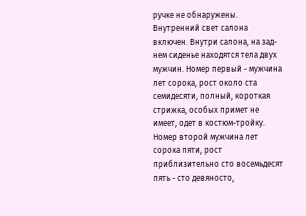ручке не обнаружены. Внутренний свет салона включен. Внутри салона, на зад-нем сиденье находятся тела двух мужчин. Номер первый - мужчина лет сорока, рост около ста семидесяти, полный, короткая стрижка, особых примет не имеет, одет в костюм-тройку. Номер второй мужчина лет сорока пяти, рост приблизительно сто восемьдесят пять - сто девяносто,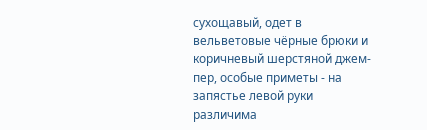сухощавый, одет в вельветовые чёрные брюки и коричневый шерстяной джем-пер, особые приметы - на запястье левой руки различима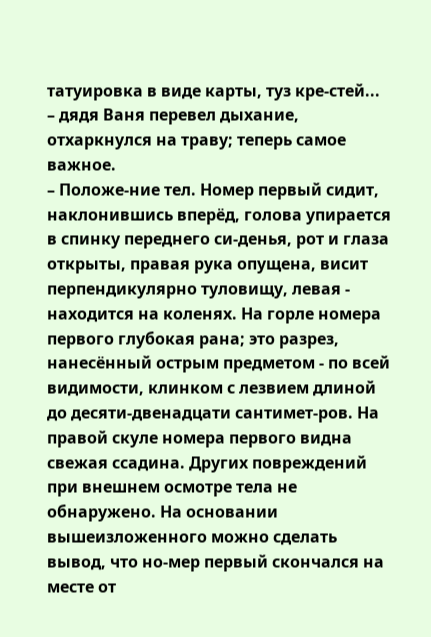татуировка в виде карты, туз кре-стей...
– дядя Ваня перевел дыхание, отхаркнулся на траву; теперь самое важное.
– Положе-ние тел. Номер первый сидит, наклонившись вперёд, голова упирается в спинку переднего си-денья, рот и глаза открыты, правая рука опущена, висит перпендикулярно туловищу, левая - находится на коленях. На горле номера первого глубокая рана; это разрез, нанесённый острым предметом - по всей видимости, клинком с лезвием длиной до десяти-двенадцати сантимет-ров. На правой скуле номера первого видна свежая ссадина. Других повреждений при внешнем осмотре тела не обнаружено. На основании вышеизложенного можно сделать вывод, что но-мер первый скончался на месте от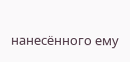нанесённого ему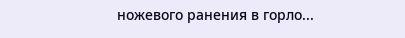ножевого ранения в горло...